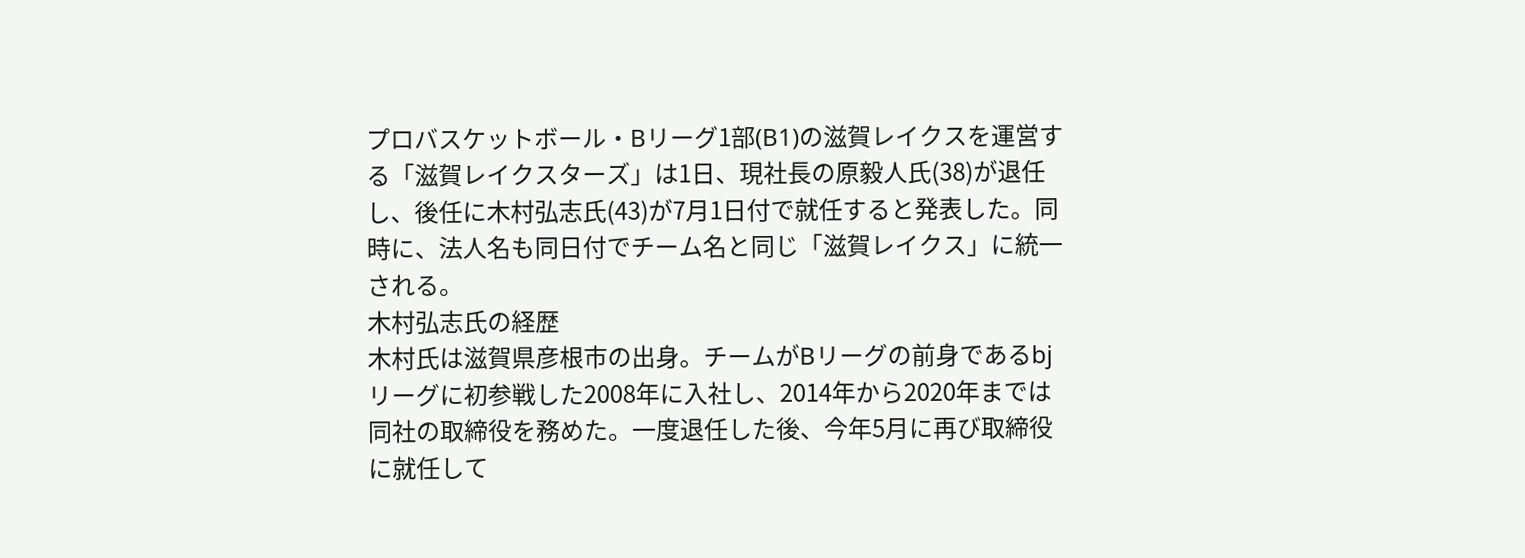プロバスケットボール・Bリーグ1部(B1)の滋賀レイクスを運営する「滋賀レイクスターズ」は1日、現社長の原毅人氏(38)が退任し、後任に木村弘志氏(43)が7月1日付で就任すると発表した。同時に、法人名も同日付でチーム名と同じ「滋賀レイクス」に統一される。
木村弘志氏の経歴
木村氏は滋賀県彦根市の出身。チームがBリーグの前身であるbjリーグに初参戦した2008年に入社し、2014年から2020年までは同社の取締役を務めた。一度退任した後、今年5月に再び取締役に就任して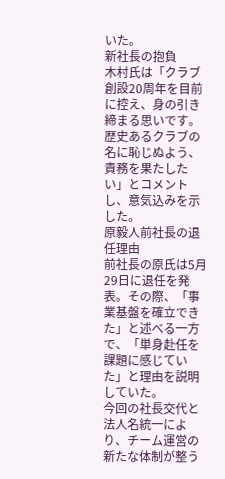いた。
新社長の抱負
木村氏は「クラブ創設20周年を目前に控え、身の引き締まる思いです。歴史あるクラブの名に恥じぬよう、責務を果たしたい」とコメントし、意気込みを示した。
原毅人前社長の退任理由
前社長の原氏は5月29日に退任を発表。その際、「事業基盤を確立できた」と述べる一方で、「単身赴任を課題に感じていた」と理由を説明していた。
今回の社長交代と法人名統一により、チーム運営の新たな体制が整う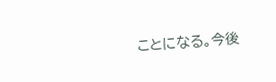ことになる。今後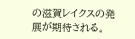の滋賀レイクスの発展が期待される。